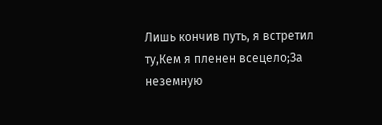Лишь кончив путь, я встретил ту,Кем я пленен всецело;За неземную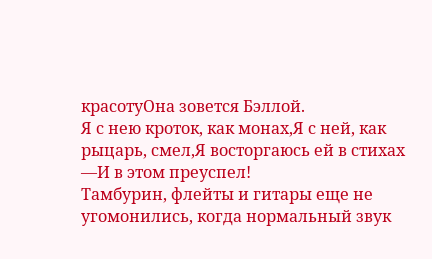красотуОна зовется Бэллой.
Я с нею кроток, как монах,Я с ней, как рыцарь, смел,Я восторгаюсь ей в стихах —И в этом преуспел!
Тамбурин, флейты и гитары еще не угомонились, когда нормальный звук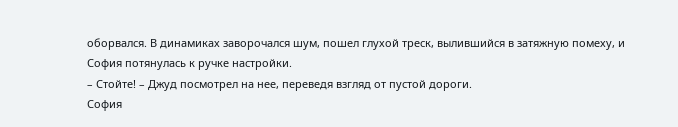оборвался. В динамиках заворочался шум, пошел глухой треск, вылившийся в затяжную помеху, и София потянулась к ручке настройки.
– Стойте! – Джуд посмотрел на нее, переведя взгляд от пустой дороги.
София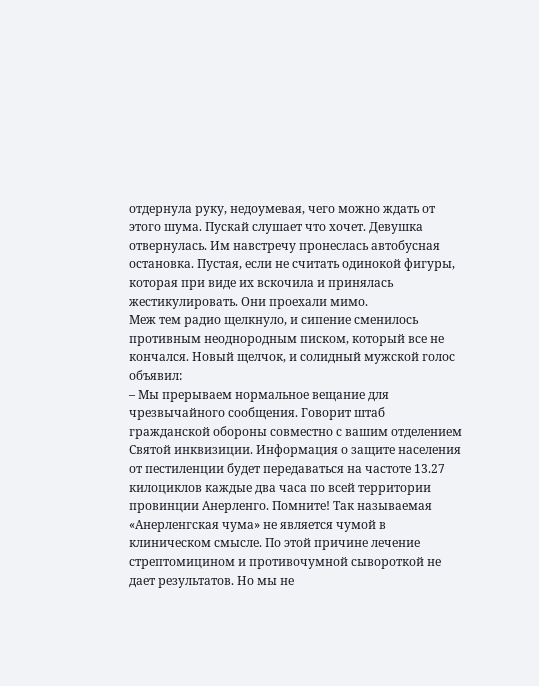отдернула руку, недоумевая, чего можно ждать от этого шума. Пускай слушает что хочет. Девушка отвернулась. Им навстречу пронеслась автобусная остановка. Пустая, если не считать одинокой фигуры, которая при виде их вскочила и принялась жестикулировать. Они проехали мимо.
Меж тем радио щелкнуло, и сипение сменилось противным неоднородным писком, который все не кончался. Новый щелчок, и солидный мужской голос объявил:
– Мы прерываем нормальное вещание для чрезвычайного сообщения. Говорит штаб гражданской обороны совместно с вашим отделением Святой инквизиции. Информация о защите населения от пестиленции будет передаваться на частоте 13.27 килоциклов каждые два часа по всей территории провинции Анерленго. Помните! Так называемая «Анерленгская чума» не является чумой в клиническом смысле. По этой причине лечение стрептомицином и противочумной сывороткой не дает результатов. Но мы не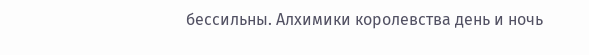бессильны. Алхимики королевства день и ночь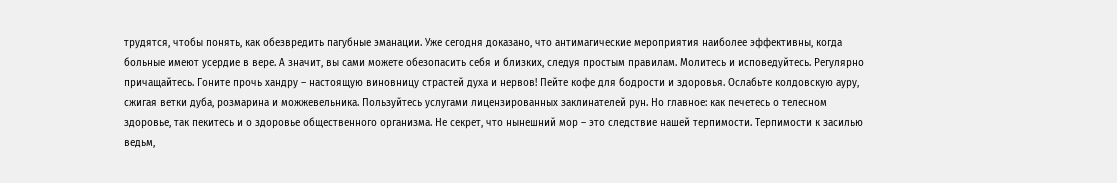трудятся, чтобы понять, как обезвредить пагубные эманации. Уже сегодня доказано, что антимагические мероприятия наиболее эффективны, когда больные имеют усердие в вере. А значит, вы сами можете обезопасить себя и близких, следуя простым правилам. Молитесь и исповедуйтесь. Регулярно причащайтесь. Гоните прочь хандру – настоящую виновницу страстей духа и нервов! Пейте кофе для бодрости и здоровья. Ослабьте колдовскую ауру, сжигая ветки дуба, розмарина и можжевельника. Пользуйтесь услугами лицензированных заклинателей рун. Но главное: как печетесь о телесном здоровье, так пекитесь и о здоровье общественного организма. Не секрет, что нынешний мор – это следствие нашей терпимости. Терпимости к засилью ведьм,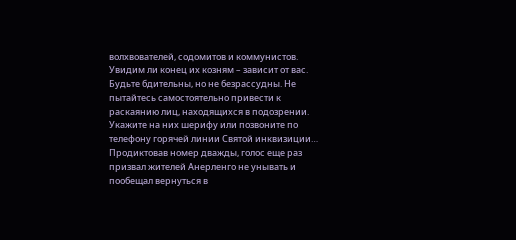волхвователей, содомитов и коммунистов. Увидим ли конец их козням – зависит от вас. Будьте бдительны, но не безрассудны. Не пытайтесь самостоятельно привести к раскаянию лиц, находящихся в подозрении. Укажите на них шерифу или позвоните по телефону горячей линии Святой инквизиции…
Продиктовав номер дважды, голос еще раз призвал жителей Анерленго не унывать и пообещал вернуться в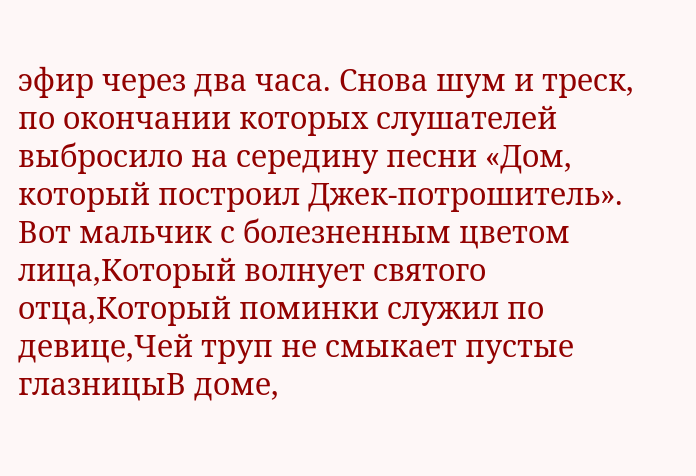эфир через два часа. Снова шум и треск, по окончании которых слушателей выбросило на середину песни «Дом, который построил Джек-потрошитель».
Вот мальчик с болезненным цветом лица,Который волнует святого отца,Который поминки служил по девице,Чей труп не смыкает пустые глазницыВ доме,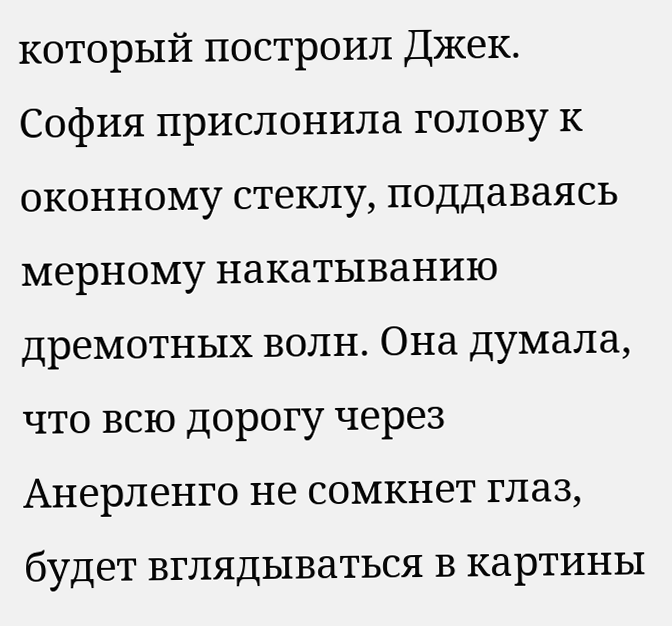который построил Джек.
София прислонила голову к оконному стеклу, поддаваясь мерному накатыванию дремотных волн. Она думала, что всю дорогу через Анерленго не сомкнет глаз, будет вглядываться в картины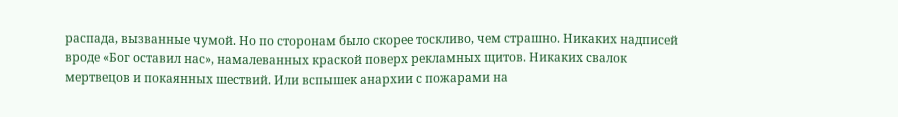распада, вызванные чумой. Но по сторонам было скорее тоскливо, чем страшно. Никаких надписей вроде «Бог оставил нас», намалеванных краской поверх рекламных щитов. Никаких свалок мертвецов и покаянных шествий. Или вспышек анархии с пожарами на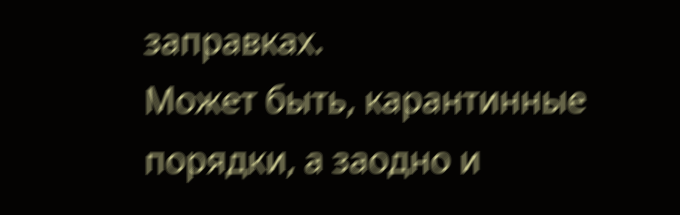заправках.
Может быть, карантинные порядки, а заодно и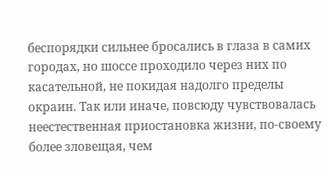беспорядки сильнее бросались в глаза в самих городах, но шоссе проходило через них по касательной, не покидая надолго пределы окраин. Так или иначе, повсюду чувствовалась неестественная приостановка жизни, по-своему более зловещая, чем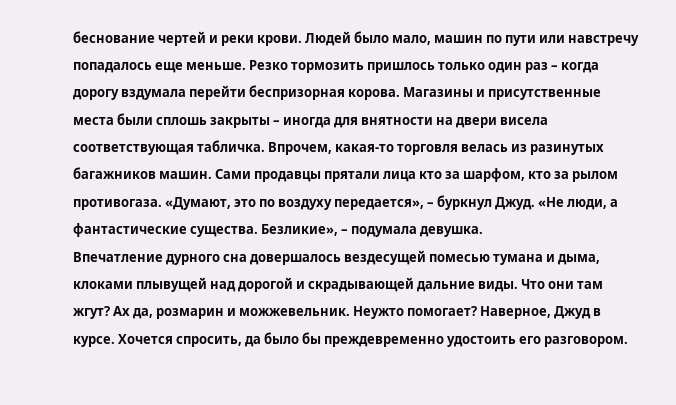беснование чертей и реки крови. Людей было мало, машин по пути или навстречу попадалось еще меньше. Резко тормозить пришлось только один раз – когда дорогу вздумала перейти беспризорная корова. Магазины и присутственные места были сплошь закрыты – иногда для внятности на двери висела соответствующая табличка. Впрочем, какая-то торговля велась из разинутых багажников машин. Сами продавцы прятали лица кто за шарфом, кто за рылом противогаза. «Думают, это по воздуху передается», – буркнул Джуд. «Не люди, а фантастические существа. Безликие», – подумала девушка.
Впечатление дурного сна довершалось вездесущей помесью тумана и дыма, клоками плывущей над дорогой и скрадывающей дальние виды. Что они там жгут? Ах да, розмарин и можжевельник. Неужто помогает? Наверное, Джуд в курсе. Хочется спросить, да было бы преждевременно удостоить его разговором.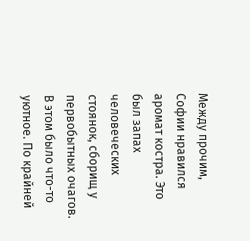Между прочим, Софии нравился аромат костра. Это был запах человеческих стоянок, сборищ у первобытных очагов. В этом было что-то уютное. По крайней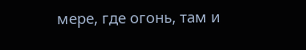мере, где огонь, там и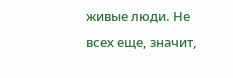живые люди. Не всех еще, значит,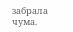забрала чума.